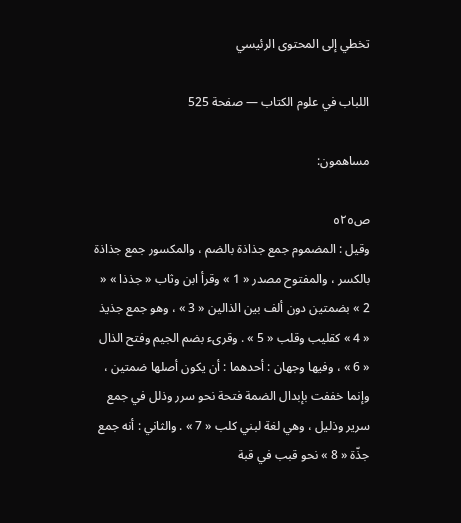تخطي إلى المحتوى الرئيسي

اللباب في علوم الكتاب — صفحة 525

مساهمون:

ص٥٢٥
وقيل : المضموم جمع جذاذة بالضم ، والمكسور جمع جذاذة بالكسر ، والمفتوح مصدر « 1 » وقرأ ابن وثاب « جذذا » « 2 » بضمتين دون ألف بين الذالين « 3 » ، وهو جمع جذيذ « 4 » كقليب وقلب « 5 » . وقرىء بضم الجيم وفتح الذال « 6 » ، وفيها وجهان : أحدهما : أن يكون أصلها ضمتين ، وإنما خففت بإبدال الضمة فتحة نحو سرر وذلل في جمع سرير وذليل ، وهي لغة لبني كلب « 7 » . والثاني : أنه جمع جذّة « 8 » نحو قبب في قبة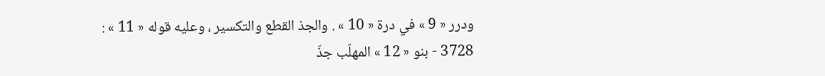ودرر « 9 » في درة « 10 » . والجذ القطع والتكسير ، وعليه قوله « 11 » :
3728 - بنو « 12 » المهلّب جذّ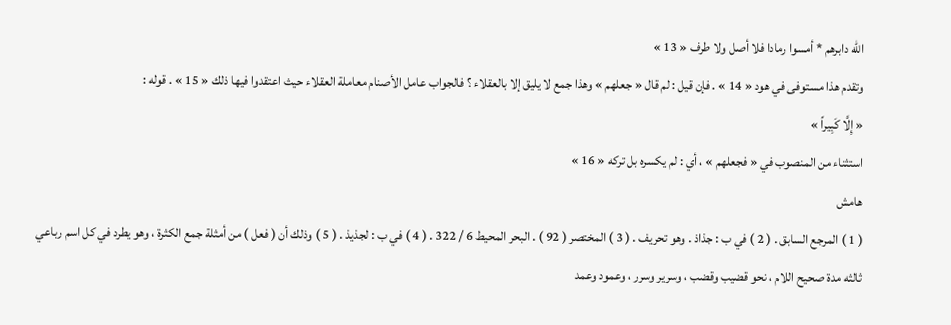اللّه دابرهم * أمسوا رمادا فلا أصل ولا طرف « 13 »
وتقدم هذا مستوفى في هود « 14 » . فإن قيل : لم قال « جعلهم » وهذا جمع لا يليق إلا بالعقلاء ؟ فالجواب عامل الأصنام معاملة العقلاء حيث اعتقدوا فيها ذلك « 15 » . قوله :
« إِلَّا كَبِيراً »
استثناء من المنصوب في « فجعلهم » ، أي : لم يكسره بل تركه « 16 »
هامش
( 1 ) المرجع السابق . ( 2 ) في ب : جذاذ . وهو تحريف . ( 3 ) المختصر ( 92 ) . البحر المحيط 6 / 322 . ( 4 ) في ب : لجذيذ . ( 5 ) وذلك أن ( فعل ) من أمثلة جمع الكثرة ، وهو يطرد في كل اسم رباعي ثالثه مدة صحيح اللام ، نحو قضيب وقضب ، وسرير وسرر ، وعمود وعمد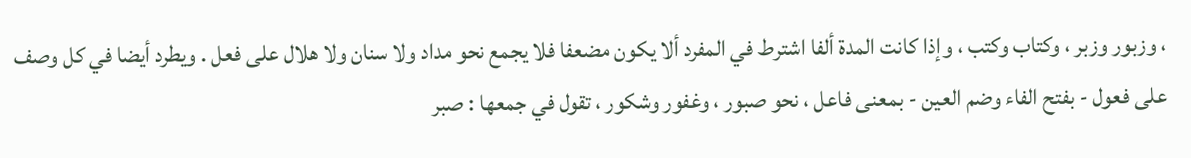، وزبور وزبر ، وكتاب وكتب ، وإذا كانت المدة ألفا اشترط في المفرد ألا يكون مضعفا فلا يجمع نحو مداد ولا سنان ولا هلال على فعل . ويطرد أيضا في كل وصف على فعول - بفتح الفاء وضم العين - بمعنى فاعل ، نحو صبور ، وغفور وشكور ، تقول في جمعها : صبر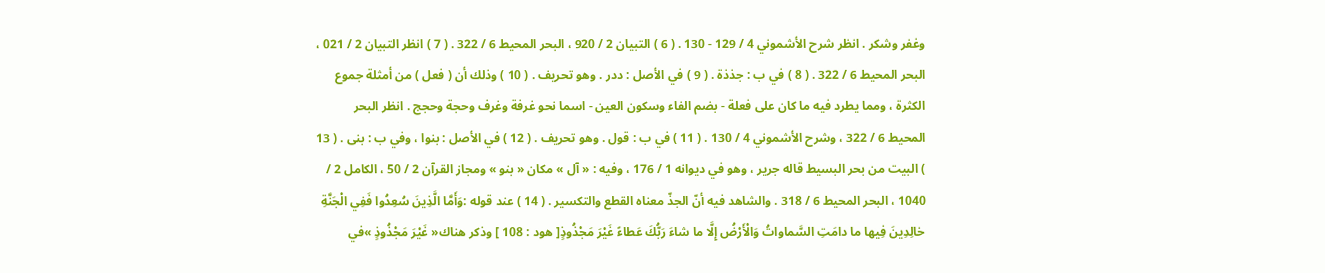وغفر وشكر . انظر شرح الأشموني 4 / 129 - 130 . ( 6 ) التبيان 2 / 920 ، البحر المحيط 6 / 322 . ( 7 ) انظر التبيان 2 / 021 ، البحر المحيط 6 / 322 . ( 8 ) في ب : جذذة . ( 9 ) في الأصل : ددر . وهو تحريف . ( 10 ) وذلك أن ( فعل ) من أمثلة جموع الكثرة ، ومما يطرد فيه ما كان على فعلة - بضم الفاء وسكون العين - اسما نحو غرفة وغرف وحجة وحجج . انظر البحر المحيط 6 / 322 ، وشرح الأشموني 4 / 130 . ( 11 ) في ب : قول . وهو تحريف . ( 12 ) في الأصل : بنوا ، وفي ب : بنى . ( 13 ) البيت من بحر البسيط قاله جرير ، وهو في ديوانه 1 / 176 ، وفيه : « آل » مكان « بنو » ومجاز القرآن 2 / 50 ، الكامل 2 / 1040 ، البحر المحيط 6 / 318 . والشاهد فيه أنّ الجذّ معناه القطع والتكسير . ( 14 ) عند قوله :وَأَمَّا الَّذِينَ سُعِدُوا فَفِي الْجَنَّةِ خالِدِينَ فِيها ما دامَتِ السَّماواتُ وَالْأَرْضُ إِلَّا ما شاءَ رَبُّكَ عَطاءً غَيْرَ مَجْذُوذٍ[ هود : 108 ] وذكر هناك« غَيْرَ مَجْذُوذٍ »في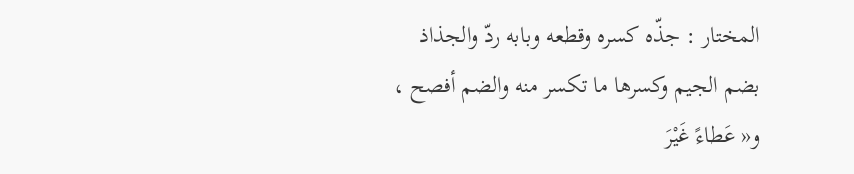المختار : جذّه كسره وقطعه وبابه ردّ والجذاذ بضم الجيم وكسرها ما تكسر منه والضم أفصح ، و« عَطاءً غَيْرَ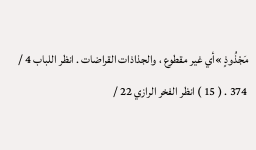مَجْذُوذٍ »أي غير مقطوع ، والجذاذات القراضات . انظر اللباب 4 / 374 . ( 15 ) انظر الفخر الرازي 22 /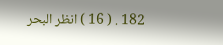182 . ( 16 ) انظر البحر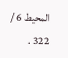المحيط 6 / 322 .